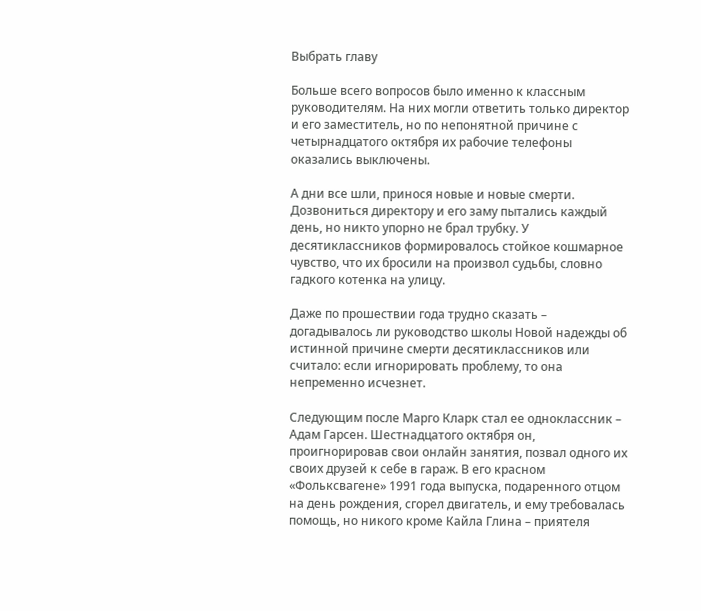Выбрать главу

Больше всего вопросов было именно к классным руководителям. На них могли ответить только директор и его заместитель, но по непонятной причине с четырнадцатого октября их рабочие телефоны оказались выключены.

А дни все шли, принося новые и новые смерти. Дозвониться директору и его заму пытались каждый день, но никто упорно не брал трубку. У десятиклассников формировалось стойкое кошмарное чувство, что их бросили на произвол судьбы, словно гадкого котенка на улицу.

Даже по прошествии года трудно сказать – догадывалось ли руководство школы Новой надежды об истинной причине смерти десятиклассников или считало: если игнорировать проблему, то она непременно исчезнет.

Следующим после Марго Кларк стал ее одноклассник – Адам Гарсен. Шестнадцатого октября он, проигнорировав свои онлайн занятия, позвал одного их своих друзей к себе в гараж. В его красном «Фольксвагене» 1991 года выпуска, подаренного отцом на день рождения, сгорел двигатель, и ему требовалась помощь, но никого кроме Кайла Глина – приятеля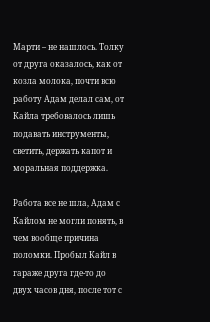Марти – не нашлось. Толку от друга оказалось, как от козла молока, почти всю работу Адам делал сам, от Кайла требовалось лишь подавать инструменты, светить, держать капот и моральная поддержка.

Работа все не шла, Адам с Кайлом не могли понять, в чем вообще причина поломки. Пробыл Кайл в гараже друга где-то до двух часов дня, после тот с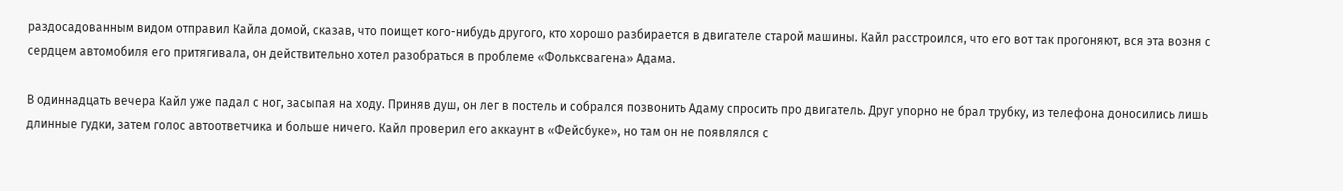раздосадованным видом отправил Кайла домой, сказав, что поищет кого-нибудь другого, кто хорошо разбирается в двигателе старой машины. Кайл расстроился, что его вот так прогоняют, вся эта возня с сердцем автомобиля его притягивала, он действительно хотел разобраться в проблеме «Фольксвагена» Адама.

В одиннадцать вечера Кайл уже падал с ног, засыпая на ходу. Приняв душ, он лег в постель и собрался позвонить Адаму спросить про двигатель. Друг упорно не брал трубку, из телефона доносились лишь длинные гудки, затем голос автоответчика и больше ничего. Кайл проверил его аккаунт в «Фейсбуке», но там он не появлялся с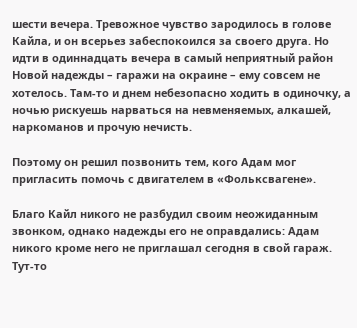шести вечера. Тревожное чувство зародилось в голове Кайла, и он всерьез забеспокоился за своего друга. Но идти в одиннадцать вечера в самый неприятный район Новой надежды – гаражи на окраине – ему совсем не хотелось. Там-то и днем небезопасно ходить в одиночку, а ночью рискуешь нарваться на невменяемых, алкашей, наркоманов и прочую нечисть.

Поэтому он решил позвонить тем, кого Адам мог пригласить помочь с двигателем в «Фольксвагене».

Благо Кайл никого не разбудил своим неожиданным звонком, однако надежды его не оправдались: Адам никого кроме него не приглашал сегодня в свой гараж. Тут-то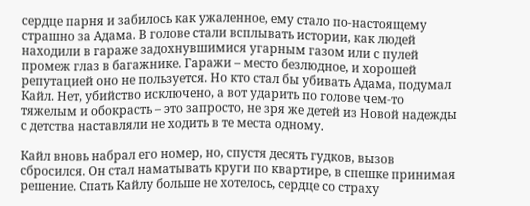сердце парня и забилось как ужаленное, ему стало по-настоящему страшно за Адама. В голове стали всплывать истории, как людей находили в гараже задохнувшимися угарным газом или с пулей промеж глаз в багажнике. Гаражи – место безлюдное, и хорошей репутацией оно не пользуется. Но кто стал бы убивать Адама, подумал Кайл. Нет, убийство исключено, а вот ударить по голове чем-то тяжелым и обокрасть – это запросто, не зря же детей из Новой надежды с детства наставляли не ходить в те места одному.

Кайл вновь набрал его номер, но, спустя десять гудков, вызов сбросился. Он стал наматывать круги по квартире, в спешке принимая решение. Спать Кайлу больше не хотелось, сердце со страху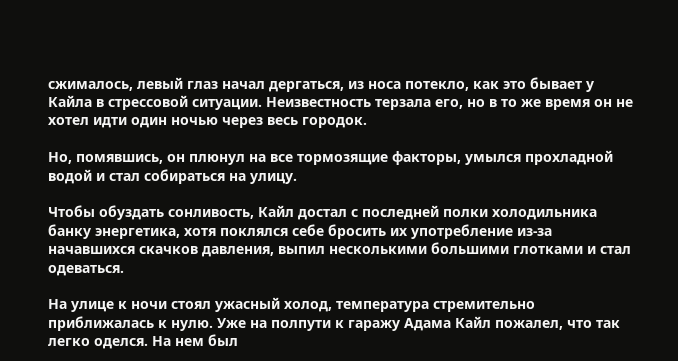сжималось, левый глаз начал дергаться, из носа потекло, как это бывает у Кайла в стрессовой ситуации. Неизвестность терзала его, но в то же время он не хотел идти один ночью через весь городок.

Но, помявшись, он плюнул на все тормозящие факторы, умылся прохладной водой и стал собираться на улицу.

Чтобы обуздать сонливость, Кайл достал с последней полки холодильника банку энергетика, хотя поклялся себе бросить их употребление из-за начавшихся скачков давления, выпил несколькими большими глотками и стал одеваться.

На улице к ночи стоял ужасный холод, температура стремительно приближалась к нулю. Уже на полпути к гаражу Адама Кайл пожалел, что так легко оделся. На нем был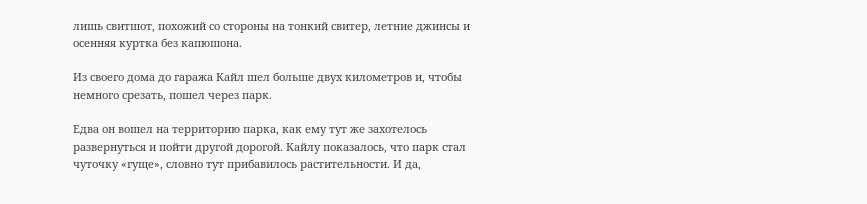лишь свитшот, похожий со стороны на тонкий свитер, летние джинсы и осенняя куртка без капюшона.

Из своего дома до гаража Кайл шел больше двух километров и, чтобы немного срезать, пошел через парк.

Едва он вошел на территорию парка, как ему тут же захотелось развернуться и пойти другой дорогой. Кайлу показалось, что парк стал чуточку «гуще», словно тут прибавилось растительности. И да,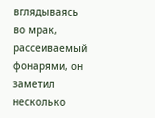вглядываясь во мрак, рассеиваемый фонарями, он заметил несколько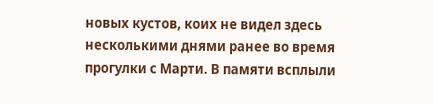новых кустов, коих не видел здесь несколькими днями ранее во время прогулки с Марти. В памяти всплыли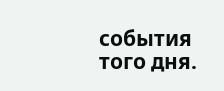события того дня.